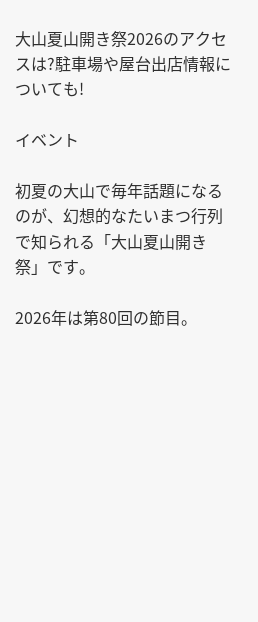大山夏山開き祭2026のアクセスは?駐車場や屋台出店情報についても!

イベント

初夏の大山で毎年話題になるのが、幻想的なたいまつ行列で知られる「大山夏山開き祭」です。

2026年は第80回の節目。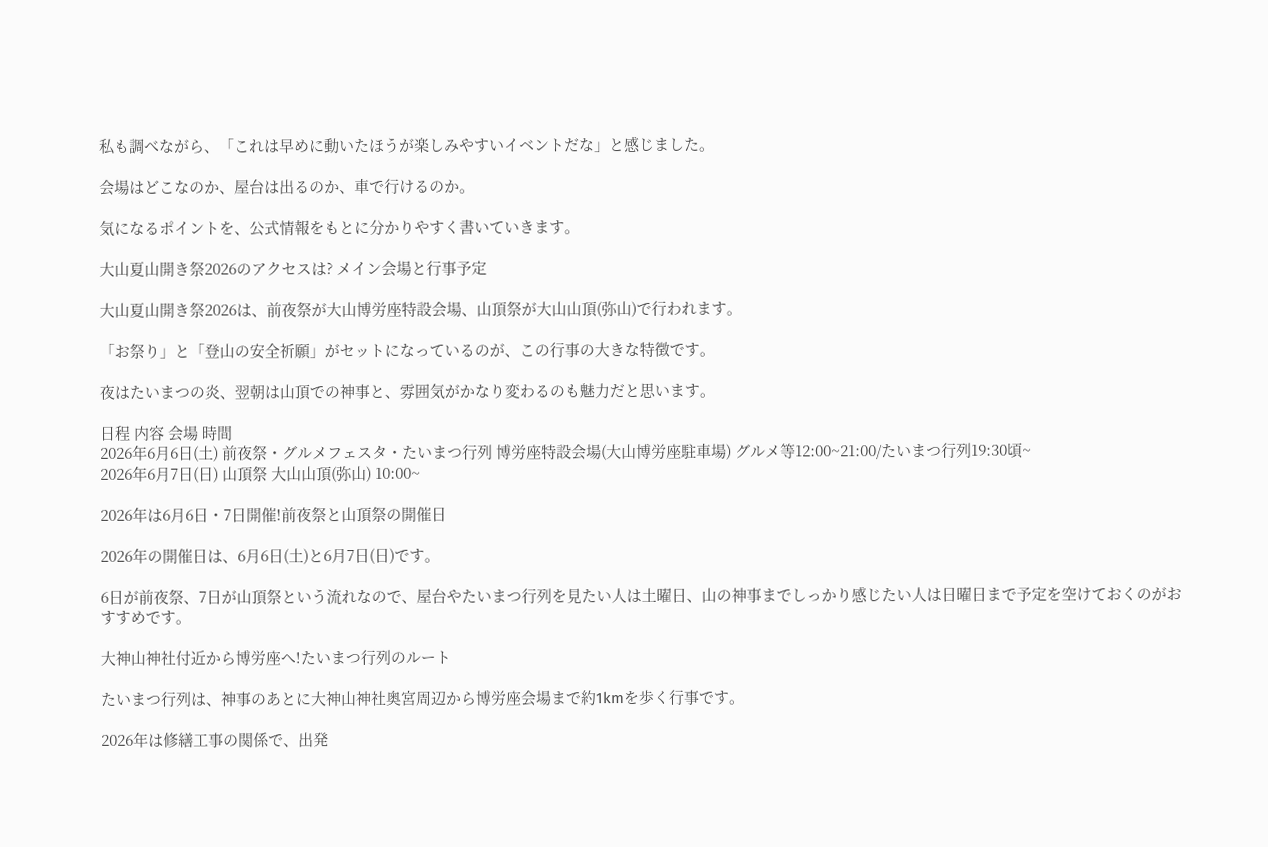私も調べながら、「これは早めに動いたほうが楽しみやすいイベントだな」と感じました。

会場はどこなのか、屋台は出るのか、車で行けるのか。

気になるポイントを、公式情報をもとに分かりやすく書いていきます。

大山夏山開き祭2026のアクセスは? メイン会場と行事予定

大山夏山開き祭2026は、前夜祭が大山博労座特設会場、山頂祭が大山山頂(弥山)で行われます。

「お祭り」と「登山の安全祈願」がセットになっているのが、この行事の大きな特徴です。

夜はたいまつの炎、翌朝は山頂での神事と、雰囲気がかなり変わるのも魅力だと思います。

日程 内容 会場 時間
2026年6月6日(土) 前夜祭・グルメフェスタ・たいまつ行列 博労座特設会場(大山博労座駐車場) グルメ等12:00~21:00/たいまつ行列19:30頃~
2026年6月7日(日) 山頂祭 大山山頂(弥山) 10:00~

2026年は6月6日・7日開催!前夜祭と山頂祭の開催日

2026年の開催日は、6月6日(土)と6月7日(日)です。

6日が前夜祭、7日が山頂祭という流れなので、屋台やたいまつ行列を見たい人は土曜日、山の神事までしっかり感じたい人は日曜日まで予定を空けておくのがおすすめです。

大神山神社付近から博労座へ!たいまつ行列のルート

たいまつ行列は、神事のあとに大神山神社奥宮周辺から博労座会場まで約1kmを歩く行事です。

2026年は修繕工事の関係で、出発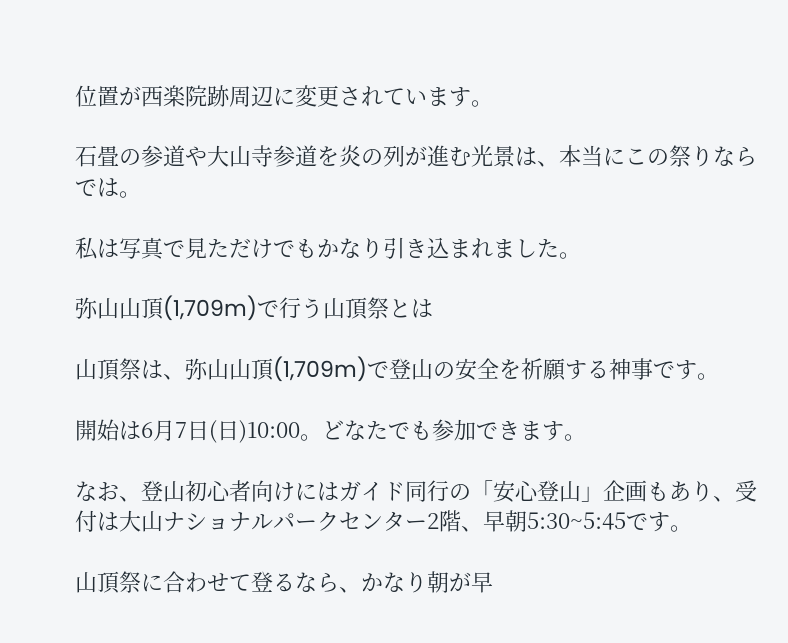位置が西楽院跡周辺に変更されています。

石畳の参道や大山寺参道を炎の列が進む光景は、本当にこの祭りならでは。

私は写真で見ただけでもかなり引き込まれました。

弥山山頂(1,709m)で行う山頂祭とは

山頂祭は、弥山山頂(1,709m)で登山の安全を祈願する神事です。

開始は6月7日(日)10:00。どなたでも参加できます。

なお、登山初心者向けにはガイド同行の「安心登山」企画もあり、受付は大山ナショナルパークセンター2階、早朝5:30~5:45です。

山頂祭に合わせて登るなら、かなり朝が早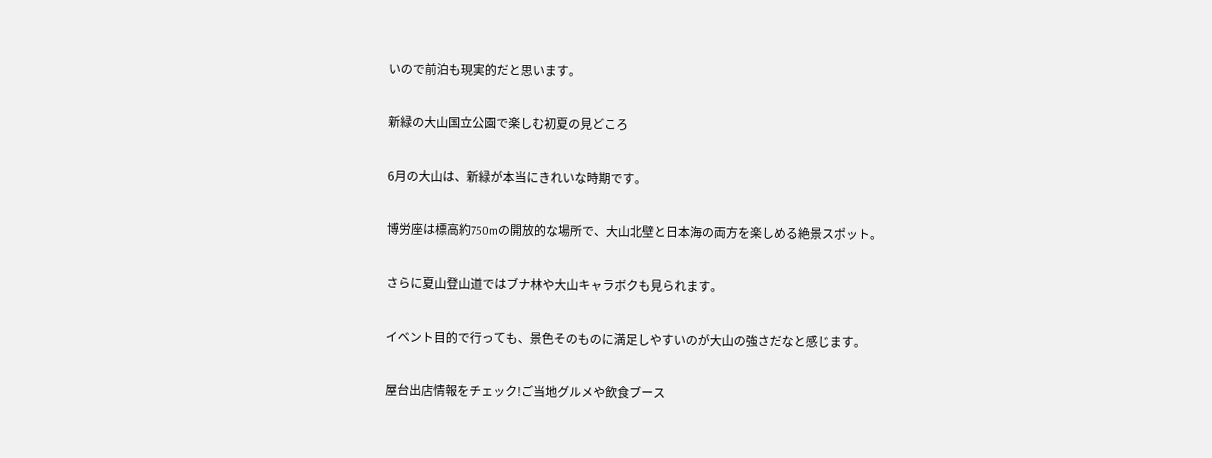いので前泊も現実的だと思います。

新緑の大山国立公園で楽しむ初夏の見どころ

6月の大山は、新緑が本当にきれいな時期です。

博労座は標高約750mの開放的な場所で、大山北壁と日本海の両方を楽しめる絶景スポット。

さらに夏山登山道ではブナ林や大山キャラボクも見られます。

イベント目的で行っても、景色そのものに満足しやすいのが大山の強さだなと感じます。

屋台出店情報をチェック!ご当地グルメや飲食ブース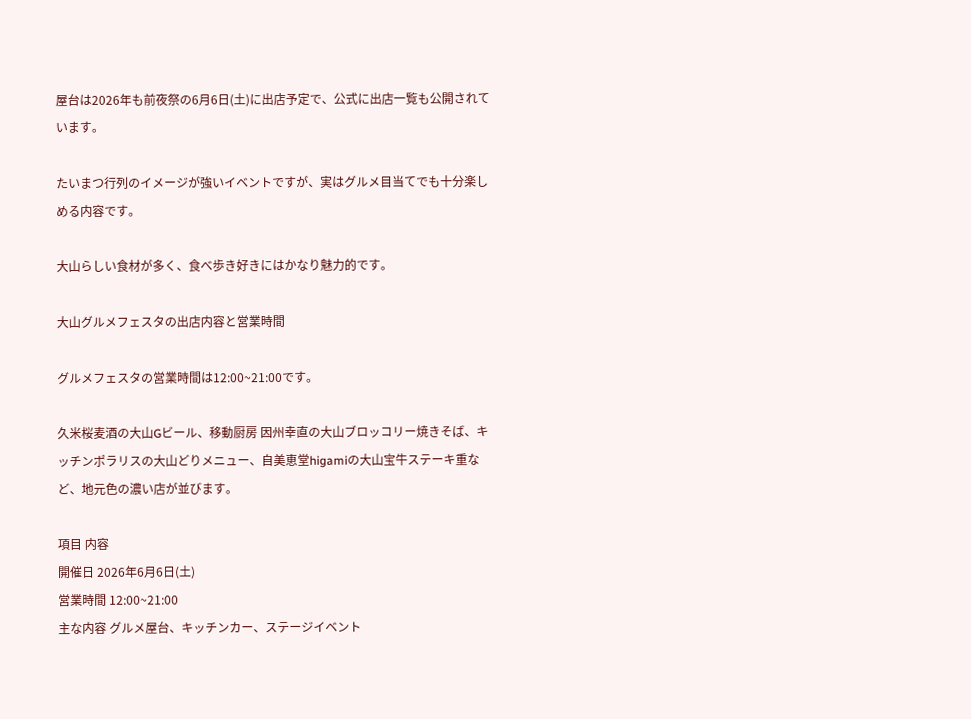屋台は2026年も前夜祭の6月6日(土)に出店予定で、公式に出店一覧も公開されています。

たいまつ行列のイメージが強いイベントですが、実はグルメ目当てでも十分楽しめる内容です。

大山らしい食材が多く、食べ歩き好きにはかなり魅力的です。

大山グルメフェスタの出店内容と営業時間

グルメフェスタの営業時間は12:00~21:00です。

久米桜麦酒の大山Gビール、移動厨房 因州幸直の大山ブロッコリー焼きそば、キッチンポラリスの大山どりメニュー、自美恵堂higamiの大山宝牛ステーキ重など、地元色の濃い店が並びます。

項目 内容
開催日 2026年6月6日(土)
営業時間 12:00~21:00
主な内容 グルメ屋台、キッチンカー、ステージイベント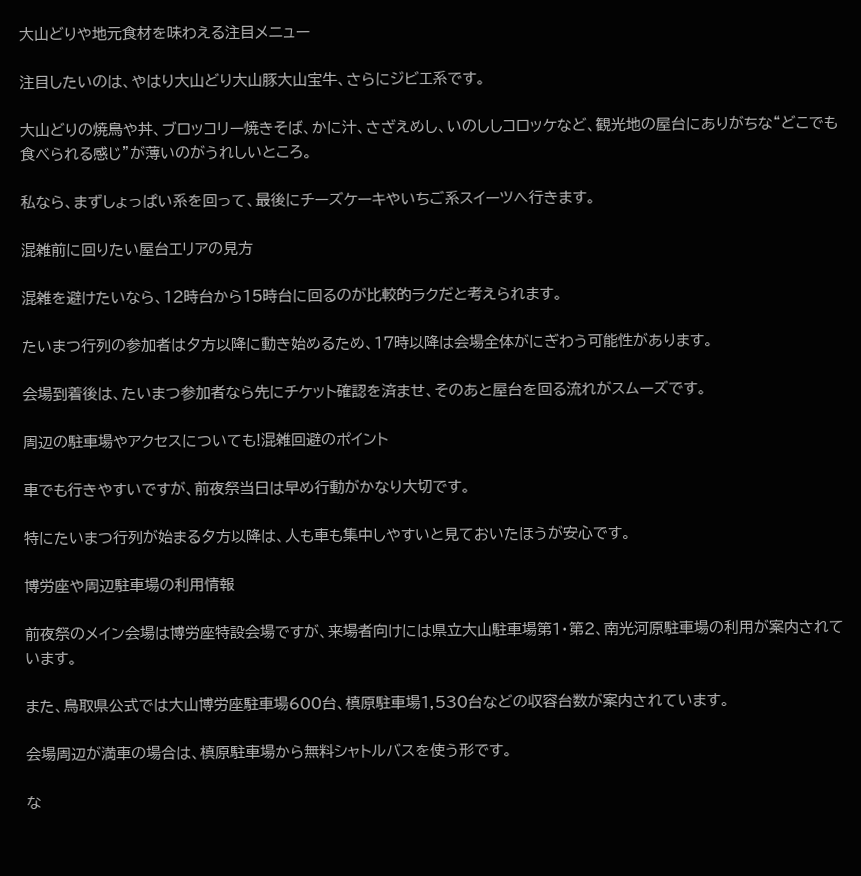大山どりや地元食材を味わえる注目メニュー

注目したいのは、やはり大山どり大山豚大山宝牛、さらにジビエ系です。

大山どりの焼鳥や丼、ブロッコリー焼きそば、かに汁、さざえめし、いのししコロッケなど、観光地の屋台にありがちな“どこでも食べられる感じ”が薄いのがうれしいところ。

私なら、まずしょっぱい系を回って、最後にチーズケーキやいちご系スイーツへ行きます。

混雑前に回りたい屋台エリアの見方

混雑を避けたいなら、12時台から15時台に回るのが比較的ラクだと考えられます。

たいまつ行列の参加者は夕方以降に動き始めるため、17時以降は会場全体がにぎわう可能性があります。

会場到着後は、たいまつ参加者なら先にチケット確認を済ませ、そのあと屋台を回る流れがスムーズです。

周辺の駐車場やアクセスについても!混雑回避のポイント

車でも行きやすいですが、前夜祭当日は早め行動がかなり大切です。

特にたいまつ行列が始まる夕方以降は、人も車も集中しやすいと見ておいたほうが安心です。

博労座や周辺駐車場の利用情報

前夜祭のメイン会場は博労座特設会場ですが、来場者向けには県立大山駐車場第1・第2、南光河原駐車場の利用が案内されています。

また、鳥取県公式では大山博労座駐車場600台、槙原駐車場1,530台などの収容台数が案内されています。

会場周辺が満車の場合は、槙原駐車場から無料シャトルバスを使う形です。

な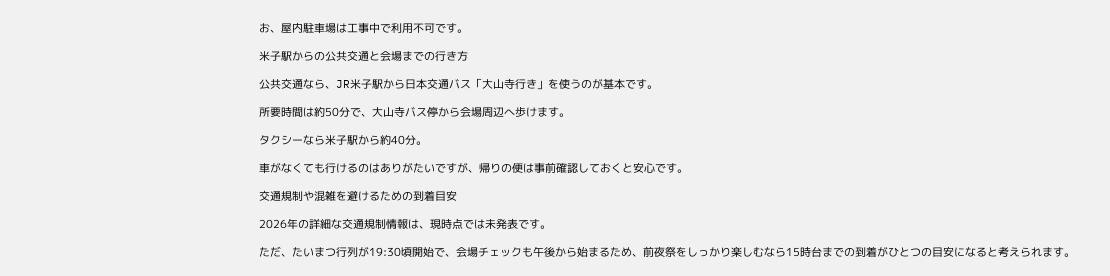お、屋内駐車場は工事中で利用不可です。

米子駅からの公共交通と会場までの行き方

公共交通なら、JR米子駅から日本交通バス「大山寺行き」を使うのが基本です。

所要時間は約50分で、大山寺バス停から会場周辺へ歩けます。

タクシーなら米子駅から約40分。

車がなくても行けるのはありがたいですが、帰りの便は事前確認しておくと安心です。

交通規制や混雑を避けるための到着目安

2026年の詳細な交通規制情報は、現時点では未発表です。

ただ、たいまつ行列が19:30頃開始で、会場チェックも午後から始まるため、前夜祭をしっかり楽しむなら15時台までの到着がひとつの目安になると考えられます。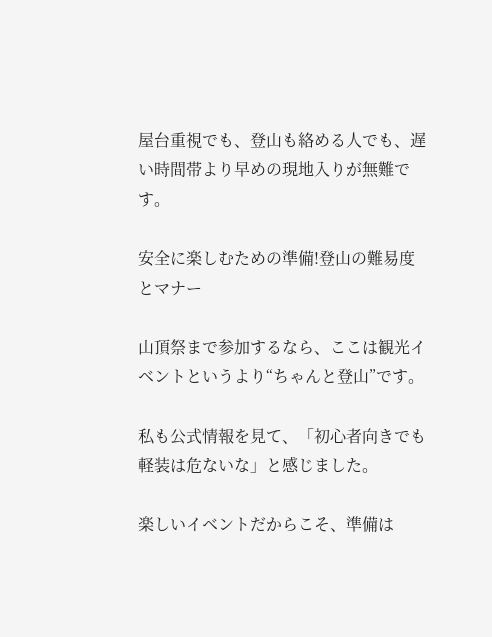屋台重視でも、登山も絡める人でも、遅い時間帯より早めの現地入りが無難です。

安全に楽しむための準備!登山の難易度とマナー

山頂祭まで参加するなら、ここは観光イベントというより“ちゃんと登山”です。

私も公式情報を見て、「初心者向きでも軽装は危ないな」と感じました。

楽しいイベントだからこそ、準備は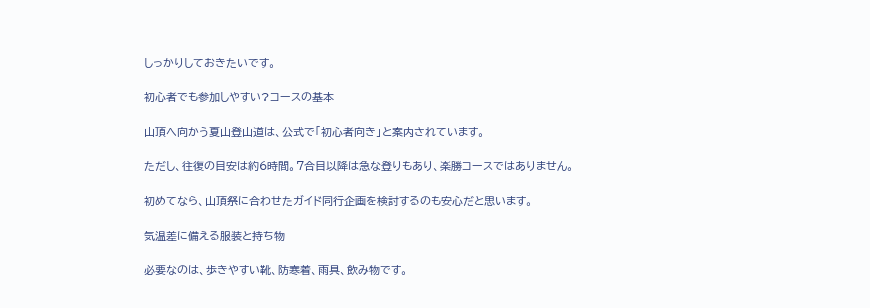しっかりしておきたいです。

初心者でも参加しやすい?コースの基本

山頂へ向かう夏山登山道は、公式で「初心者向き」と案内されています。

ただし、往復の目安は約6時間。7合目以降は急な登りもあり、楽勝コースではありません。

初めてなら、山頂祭に合わせたガイド同行企画を検討するのも安心だと思います。

気温差に備える服装と持ち物

必要なのは、歩きやすい靴、防寒着、雨具、飲み物です。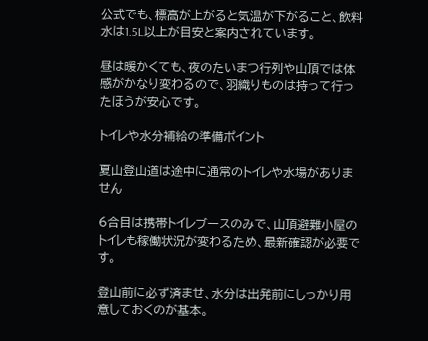公式でも、標高が上がると気温が下がること、飲料水は1.5L以上が目安と案内されています。

昼は暖かくても、夜のたいまつ行列や山頂では体感がかなり変わるので、羽織りものは持って行ったほうが安心です。

トイレや水分補給の準備ポイント

夏山登山道は途中に通常のトイレや水場がありません

6合目は携帯トイレブースのみで、山頂避難小屋のトイレも稼働状況が変わるため、最新確認が必要です。

登山前に必ず済ませ、水分は出発前にしっかり用意しておくのが基本。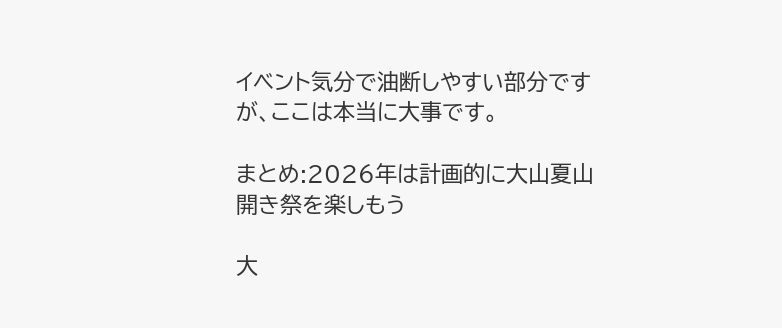イベント気分で油断しやすい部分ですが、ここは本当に大事です。

まとめ:2026年は計画的に大山夏山開き祭を楽しもう

大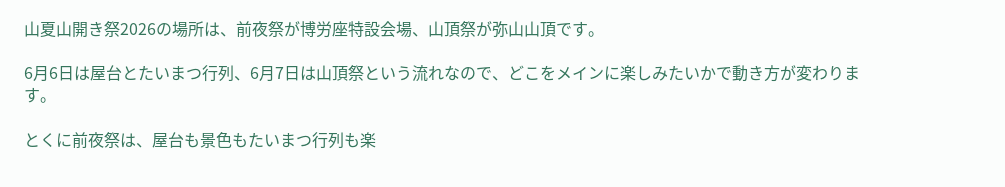山夏山開き祭2026の場所は、前夜祭が博労座特設会場、山頂祭が弥山山頂です。

6月6日は屋台とたいまつ行列、6月7日は山頂祭という流れなので、どこをメインに楽しみたいかで動き方が変わります。

とくに前夜祭は、屋台も景色もたいまつ行列も楽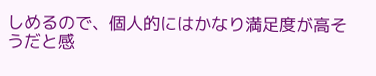しめるので、個人的にはかなり満足度が高そうだと感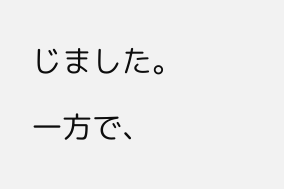じました。

一方で、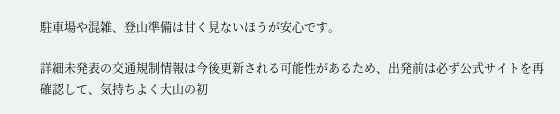駐車場や混雑、登山準備は甘く見ないほうが安心です。

詳細未発表の交通規制情報は今後更新される可能性があるため、出発前は必ず公式サイトを再確認して、気持ちよく大山の初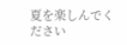夏を楽しんでください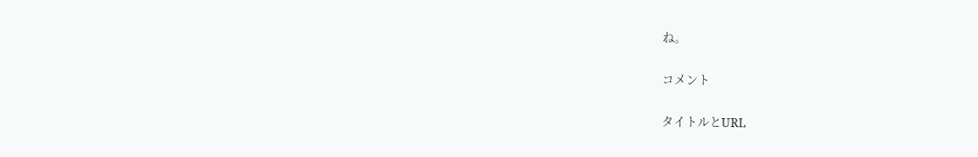ね。

コメント

タイトルとURL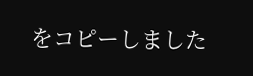をコピーしました